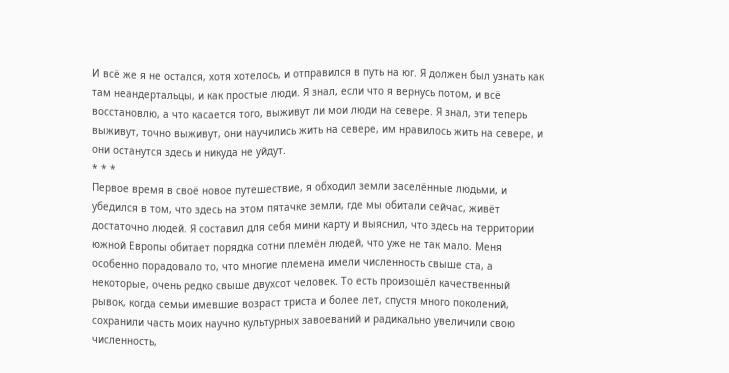И всё же я не остался, хотя хотелось, и отправился в путь на юг. Я должен был узнать как там неандертальцы, и как простые люди. Я знал, если что я вернусь потом, и всё восстановлю, а что касается того, выживут ли мои люди на севере. Я знал, эти теперь выживут, точно выживут, они научились жить на севере, им нравилось жить на севере, и они останутся здесь и никуда не уйдут.
* * *
Первое время в своё новое путешествие, я обходил земли заселённые людьми, и убедился в том, что здесь на этом пятачке земли, где мы обитали сейчас, живёт достаточно людей. Я составил для себя мини карту и выяснил, что здесь на территории южной Европы обитает порядка сотни племён людей, что уже не так мало. Меня особенно порадовало то, что многие племена имели численность свыше ста, а некоторые, очень редко свыше двухсот человек. То есть произошёл качественный рывок, когда семьи имевшие возраст триста и более лет, спустя много поколений, сохранили часть моих научно культурных завоеваний и радикально увеличили свою численность,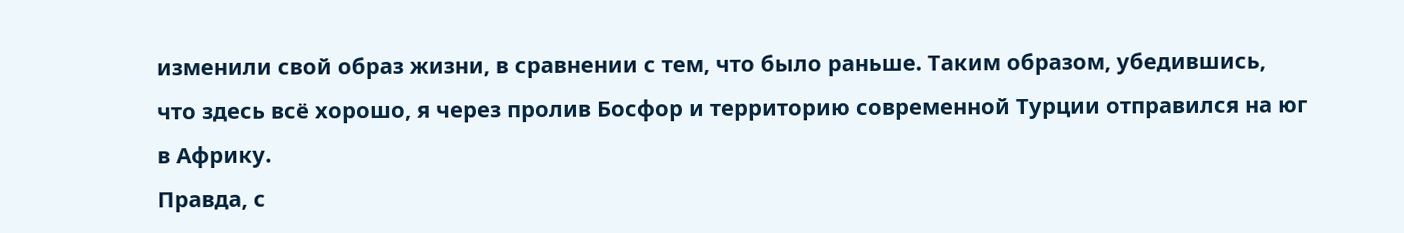изменили свой образ жизни, в сравнении с тем, что было раньше. Таким образом, убедившись, что здесь всё хорошо, я через пролив Босфор и территорию современной Турции отправился на юг в Африку.
Правда, с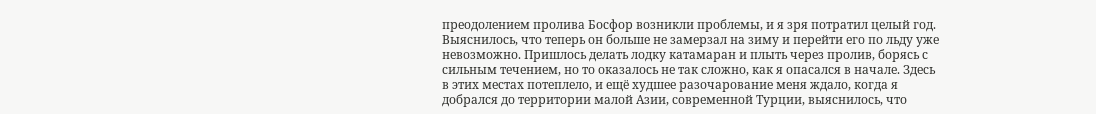преодолением пролива Босфор возникли проблемы, и я зря потратил целый год. Выяснилось, что теперь он больше не замерзал на зиму и перейти его по льду уже невозможно. Пришлось делать лодку катамаран и плыть через пролив, борясь с сильным течением, но то оказалось не так сложно, как я опасался в начале. Здесь в этих местах потеплело, и ещё худшее разочарование меня ждало, когда я добрался до территории малой Азии, современной Турции, выяснилось, что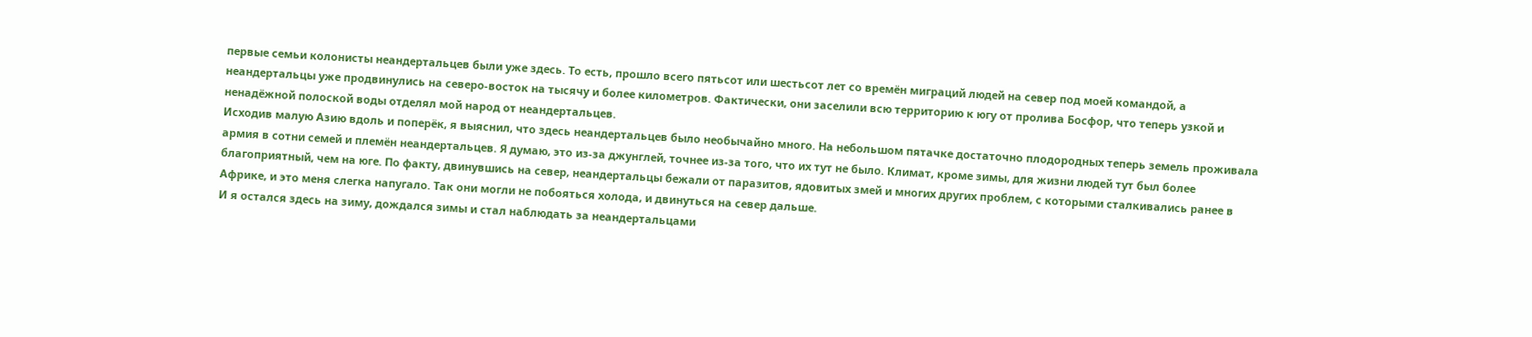первые семьи колонисты неандертальцев были уже здесь. То есть, прошло всего пятьсот или шестьсот лет со времён миграций людей на север под моей командой, а неандертальцы уже продвинулись на северо-восток на тысячу и более километров. Фактически, они заселили всю территорию к югу от пролива Босфор, что теперь узкой и ненадёжной полоской воды отделял мой народ от неандертальцев.
Исходив малую Азию вдоль и поперёк, я выяснил, что здесь неандертальцев было необычайно много. На небольшом пятачке достаточно плодородных теперь земель проживала армия в сотни семей и племён неандертальцев. Я думаю, это из-за джунглей, точнее из-за того, что их тут не было. Климат, кроме зимы, для жизни людей тут был более благоприятный, чем на юге. По факту, двинувшись на север, неандертальцы бежали от паразитов, ядовитых змей и многих других проблем, с которыми сталкивались ранее в Африке, и это меня слегка напугало. Так они могли не побояться холода, и двинуться на север дальше.
И я остался здесь на зиму, дождался зимы и стал наблюдать за неандертальцами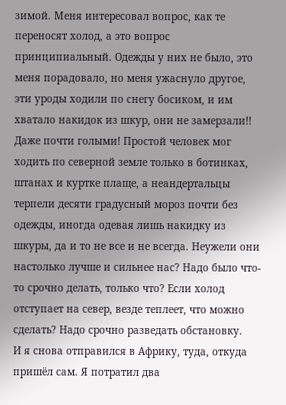зимой. Меня интересовал вопрос, как те переносят холод, а это вопрос принципиальный. Одежды у них не было, это меня порадовало, но меня ужаснуло другое, эти уроды ходили по снегу босиком, и им хватало накидок из шкур, они не замерзали!! Даже почти голыми! Простой человек мог ходить по северной земле только в ботинках, штанах и куртке плаще, а неандертальцы терпели десяти градусный мороз почти без одежды, иногда одевая лишь накидку из шкуры, да и то не все и не всегда. Неужели они настолько лучше и сильнее нас? Надо было что-то срочно делать, только что? Если холод отступает на север, везде теплеет, что можно сделать? Надо срочно разведать обстановку.
И я снова отправился в Африку, туда, откуда пришёл сам. Я потратил два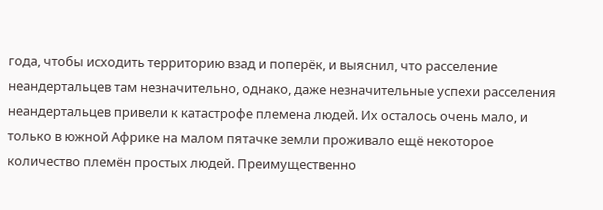года, чтобы исходить территорию взад и поперёк, и выяснил, что расселение неандертальцев там незначительно, однако, даже незначительные успехи расселения неандертальцев привели к катастрофе племена людей. Их осталось очень мало, и только в южной Африке на малом пятачке земли проживало ещё некоторое количество племён простых людей. Преимущественно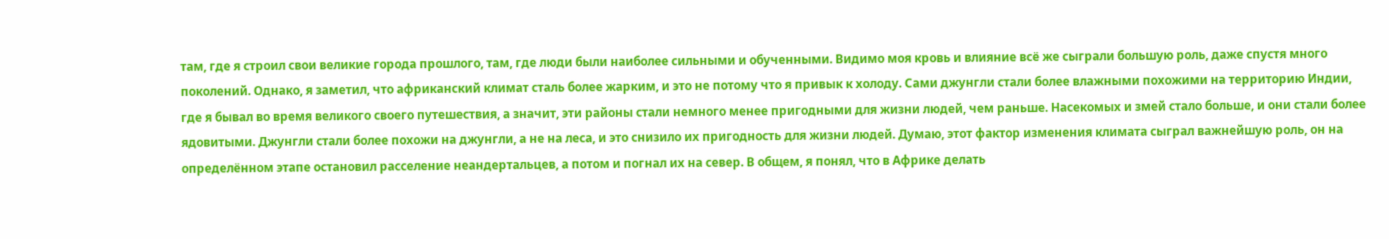там, где я строил свои великие города прошлого, там, где люди были наиболее сильными и обученными. Видимо моя кровь и влияние всё же сыграли большую роль, даже спустя много поколений. Однако, я заметил, что африканский климат сталь более жарким, и это не потому что я привык к холоду. Сами джунгли стали более влажными похожими на территорию Индии, где я бывал во время великого своего путешествия, а значит, эти районы стали немного менее пригодными для жизни людей, чем раньше. Насекомых и змей стало больше, и они стали более ядовитыми. Джунгли стали более похожи на джунгли, а не на леса, и это снизило их пригодность для жизни людей. Думаю, этот фактор изменения климата сыграл важнейшую роль, он на определённом этапе остановил расселение неандертальцев, а потом и погнал их на север. В общем, я понял, что в Африке делать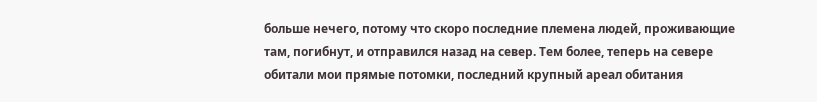больше нечего, потому что скоро последние племена людей, проживающие там, погибнут, и отправился назад на север. Тем более, теперь на севере обитали мои прямые потомки, последний крупный ареал обитания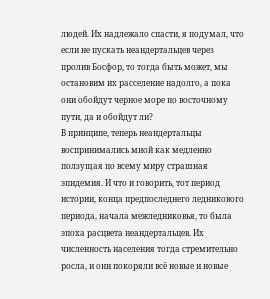людей. Их надлежало спасти, я подумал, что если не пускать неандертальцев через пролив Босфор, то тогда быть может, мы остановим их расселение надолго, а пока они обойдут черное море по восточному пути, да и обойдут ли?
В принципе, теперь неандертальцы воспринимались мной как медленно ползущая по всему миру страшная эпидемия. И что и говорить, тот период истории, конца предпоследнего ледникового периода, начала межледниковья, то была эпоха расцвета неандертальцев. Их численность населения тогда стремительно росла, и они покоряли всё новые и новые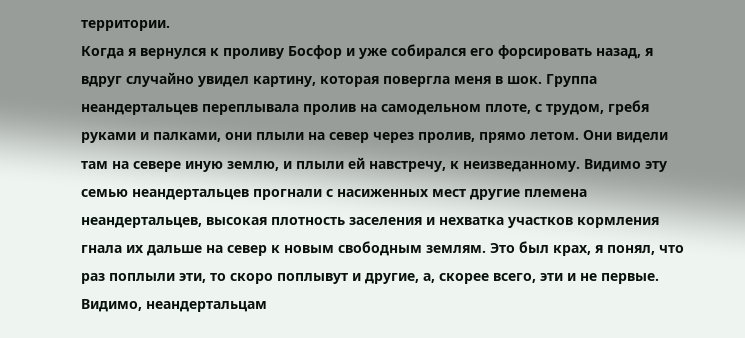территории.
Когда я вернулся к проливу Босфор и уже собирался его форсировать назад, я вдруг случайно увидел картину, которая повергла меня в шок. Группа неандертальцев переплывала пролив на самодельном плоте, с трудом, гребя руками и палками, они плыли на север через пролив, прямо летом. Они видели там на севере иную землю, и плыли ей навстречу, к неизведанному. Видимо эту семью неандертальцев прогнали с насиженных мест другие племена неандертальцев, высокая плотность заселения и нехватка участков кормления гнала их дальше на север к новым свободным землям. Это был крах, я понял, что раз поплыли эти, то скоро поплывут и другие, а, скорее всего, эти и не первые. Видимо, неандертальцам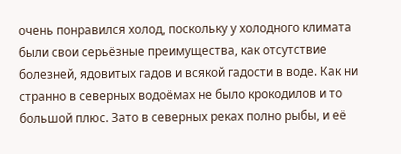очень понравился холод, поскольку у холодного климата были свои серьёзные преимущества, как отсутствие болезней, ядовитых гадов и всякой гадости в воде. Как ни странно в северных водоёмах не было крокодилов и то большой плюс. Зато в северных реках полно рыбы, и её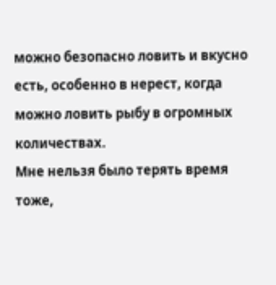можно безопасно ловить и вкусно есть, особенно в нерест, когда можно ловить рыбу в огромных количествах.
Мне нельзя было терять время тоже,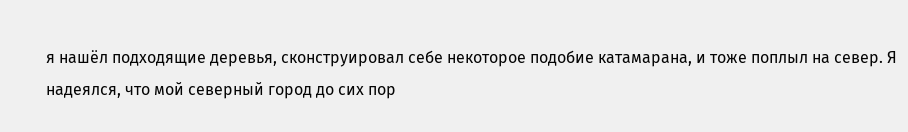я нашёл подходящие деревья, сконструировал себе некоторое подобие катамарана, и тоже поплыл на север. Я надеялся, что мой северный город до сих пор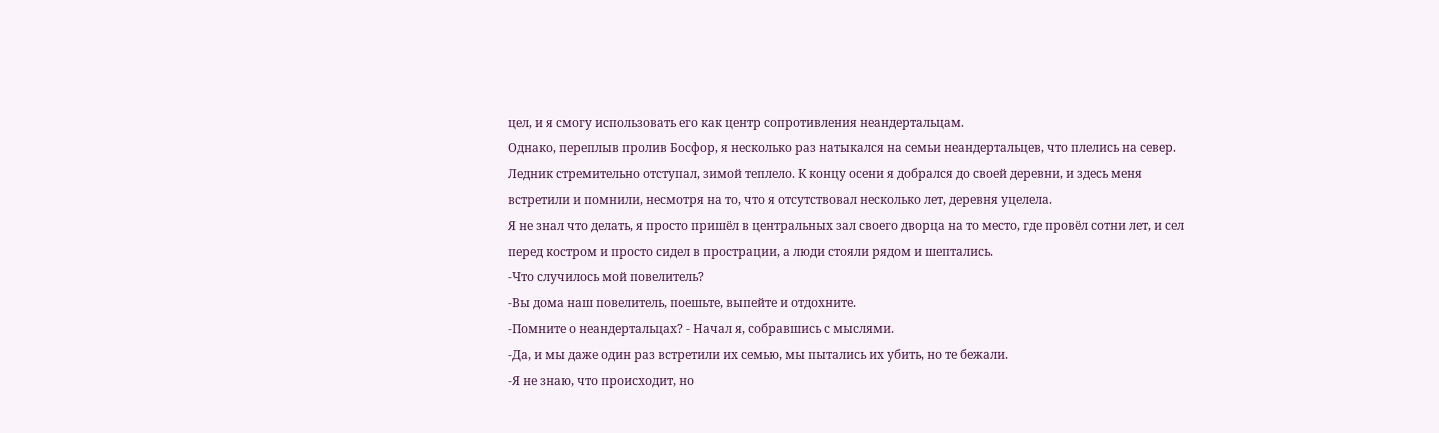цел, и я смогу использовать его как центр сопротивления неандертальцам.
Однако, переплыв пролив Босфор, я несколько раз натыкался на семьи неандертальцев, что плелись на север. Ледник стремительно отступал, зимой теплело. К концу осени я добрался до своей деревни, и здесь меня встретили и помнили, несмотря на то, что я отсутствовал несколько лет, деревня уцелела.
Я не знал что делать, я просто пришёл в центральных зал своего дворца на то место, где провёл сотни лет, и сел перед костром и просто сидел в прострации, а люди стояли рядом и шептались.
-Что случилось мой повелитель?
-Вы дома наш повелитель, поешьте, выпейте и отдохните.
-Помните о неандертальцах? - Начал я, собравшись с мыслями.
-Да, и мы даже один раз встретили их семью, мы пытались их убить, но те бежали.
-Я не знаю, что происходит, но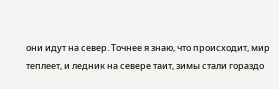они идут на север. Точнее я знаю, что происходит, мир теплеет, и ледник на севере таит, зимы стали гораздо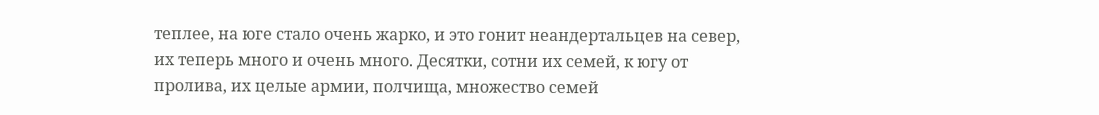теплее, на юге стало очень жарко, и это гонит неандертальцев на север, их теперь много и очень много. Десятки, сотни их семей, к югу от пролива, их целые армии, полчища, множество семей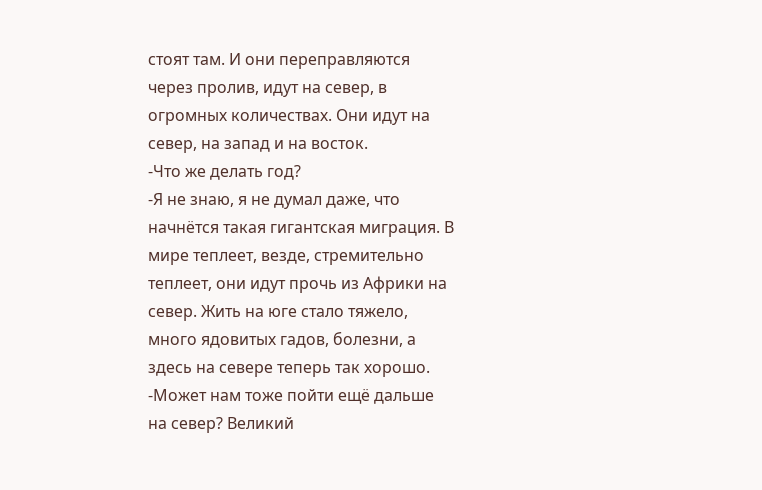стоят там. И они переправляются через пролив, идут на север, в огромных количествах. Они идут на север, на запад и на восток.
-Что же делать год?
-Я не знаю, я не думал даже, что начнётся такая гигантская миграция. В мире теплеет, везде, стремительно теплеет, они идут прочь из Африки на север. Жить на юге стало тяжело, много ядовитых гадов, болезни, а здесь на севере теперь так хорошо.
-Может нам тоже пойти ещё дальше на север? Великий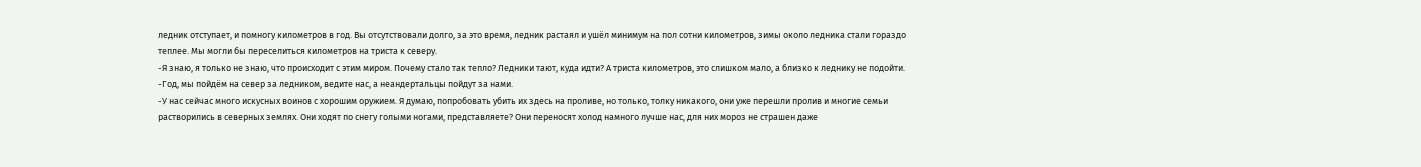ледник отступает, и помногу километров в год. Вы отсутствовали долго, за это время, ледник растаял и ушёл минимум на пол сотни километров, зимы около ледника стали гораздо теплее. Мы могли бы переселиться километров на триста к северу.
-Я знаю, я только не знаю, что происходит с этим миром. Почему стало так тепло? Ледники тают, куда идти? А триста километров, это слишком мало, а близко к леднику не подойти.
-Год, мы пойдём на север за ледником, ведите нас, а неандертальцы пойдут за нами.
-У нас сейчас много искусных воинов с хорошим оружием. Я думаю, попробовать убить их здесь на проливе, но только, толку никакого, они уже перешли пролив и многие семьи растворились в северных землях. Они ходят по снегу голыми ногами, представляете? Они переносят холод намного лучше нас, для них мороз не страшен даже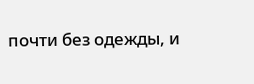почти без одежды, и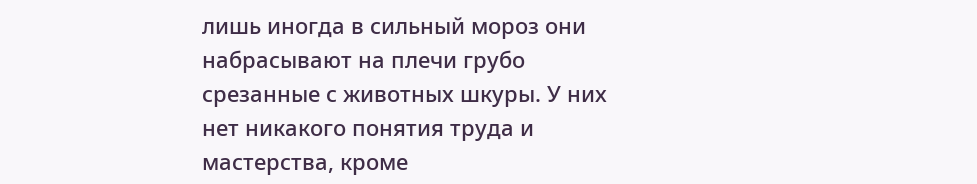лишь иногда в сильный мороз они набрасывают на плечи грубо срезанные с животных шкуры. У них нет никакого понятия труда и мастерства, кроме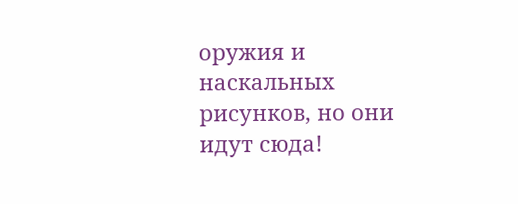оружия и наскальных рисунков, но они идут сюда!